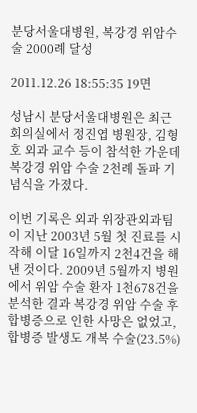분당서울대병원, 복강경 위암수술 2000례 달성

2011.12.26 18:55:35 19면

성남시 분당서울대병원은 최근 회의실에서 정진엽 병원장, 김형호 외과 교수 등이 참석한 가운데 복강경 위암 수술 2천례 돌파 기념식을 가졌다.

이번 기록은 외과 위장관외과팀이 지난 2003년 5월 첫 진료를 시작해 이달 16일까지 2천4건을 해낸 것이다. 2009년 5월까지 병원에서 위암 수술 환자 1천678건을 분석한 결과 복강경 위암 수술 후 합병증으로 인한 사망은 없었고, 합병증 발생도 개복 수술(23.5%)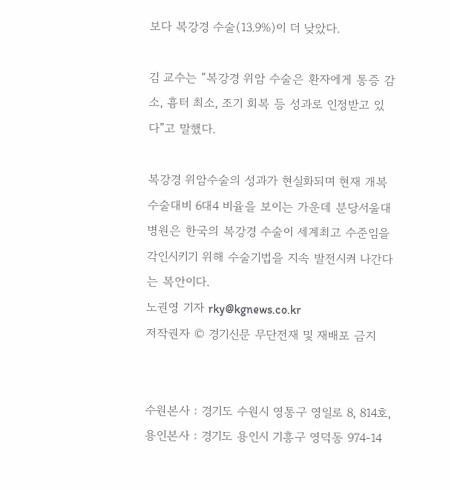보다 복강경 수술(13.9%)이 더 낮았다.

김 교수는 “복강경 위암 수술은 환자에게 통증 감소, 흉터 최소, 조기 회복 등 성과로 인정받고 있다”고 말했다.

복강경 위암수술의 성과가 현실화되며 현재 개복 수술대비 6대4 비율을 보이는 가운데 분당서울대병원은 한국의 복강경 수술이 세계최고 수준임을 각인시키기 위해 수술기법을 지속 발전시켜 나간다는 복안이다.
노권영 기자 rky@kgnews.co.kr
저작권자 © 경기신문 무단전재 및 재배포 금지


수원본사 : 경기도 수원시 영통구 영일로 8, 814호, 용인본사 : 경기도 용인시 기흥구 영덕동 974-14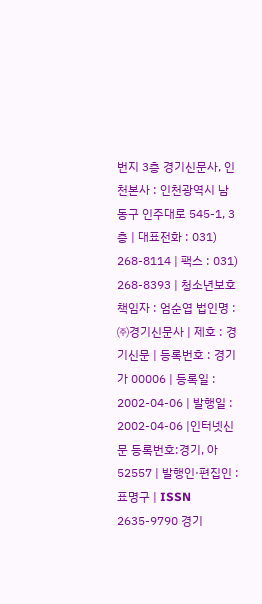번지 3층 경기신문사, 인천본사 : 인천광역시 남동구 인주대로 545-1, 3층 | 대표전화 : 031) 268-8114 | 팩스 : 031) 268-8393 | 청소년보호책임자 : 엄순엽 법인명 : ㈜경기신문사 | 제호 : 경기신문 | 등록번호 : 경기 가 00006 | 등록일 : 2002-04-06 | 발행일 : 2002-04-06 |인터넷신문 등록번호:경기, 아52557 | 발행인·편집인 : 표명구 | ISSN 2635-9790 경기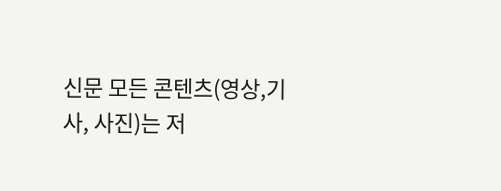신문 모든 콘텐츠(영상,기사, 사진)는 저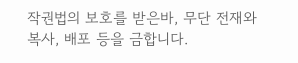작권법의 보호를 받은바, 무단 전재와 복사, 배포 등을 금합니다.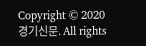Copyright © 2020 경기신문. All rights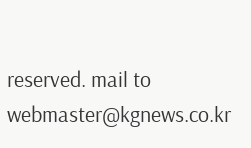reserved. mail to webmaster@kgnews.co.kr